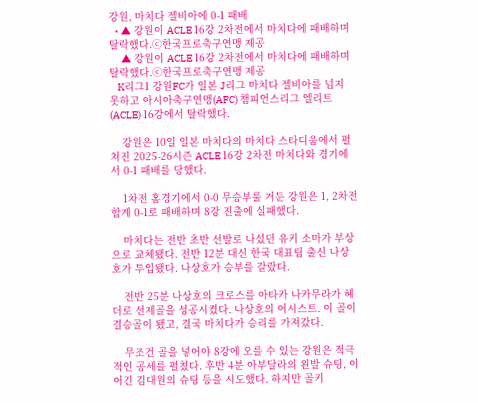강원, 마치다 젤비아에 0-1 패배
  • ▲ 강원이 ACLE 16강 2차전에서 마치다에 패배하며 탈락했다.ⓒ한국프로축구연맹 제공
    ▲ 강원이 ACLE 16강 2차전에서 마치다에 패배하며 탈락했다.ⓒ한국프로축구연맹 제공
    K리그1 강원FC가 일본 J리그 마치다 젤비아를 넘지 못하고 아시아축구연맹(AFC) 챔피언스리그 엘리트(ACLE) 16강에서 탈락했다.

    강원은 10일 일본 마치다의 마치다 스타디움에서 펼쳐진 2025-26시즌 ACLE 16강 2차전 마치다와 경기에서 0-1 패배를 당했다.

    1차전 홈경기에서 0-0 무승부룰 거둔 강원은 1, 2차전 합계 0-1로 패배하며 8강 진출에 실패했다.

    마치다는 전반 초반 선발로 나섰던 유키 소마가 부상으로 교체됐다. 전반 12분 대신 한국 대표팀 출신 나상호가 투입됐다. 나상호가 승부를 갈랐다.

    전반 25분 나상호의 크로스를 아타카 나카무라가 헤더로 선제골을 성공시켰다. 나상호의 어시스트. 이 골이 결승골이 됐고, 결국 마치다가 승리를 가져갔다.

    무조건 골을 넣어야 8강에 오를 수 있는 강원은 적극적인 공세를 펼쳤다. 후반 4분 아부달라의 왼발 슈팅, 이어긴 김대원의 슈팅 등을 시도했다. 하지만 골키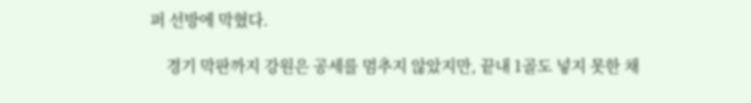퍼 선방에 막혔다.

    경기 막판까지 강원은 공세를 멈추지 않았지만, 끝내 1골도 넣지 못한 채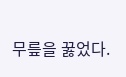무릎을 꿇었다.